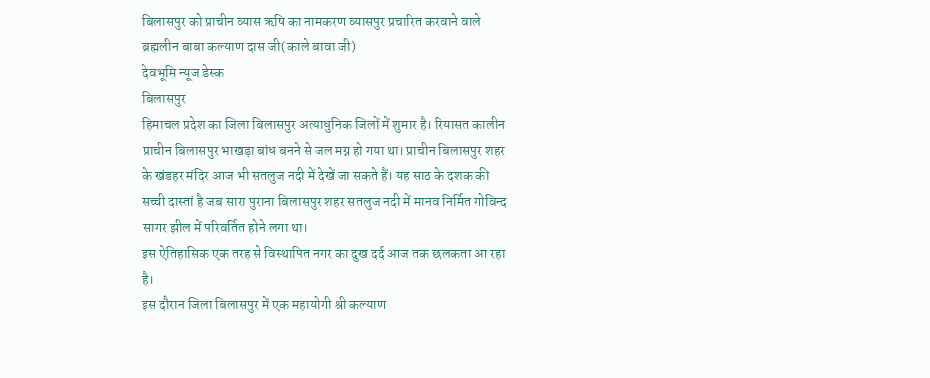बिलासपुर को प्राचीन व्यास ऋषि का नामकरण व्यासपुर प्रचारित करवाने वाले ब्रह्मलीन बाबा कल्याण दास जी(काले बावा जी)
देवभूमि न्यूज डेस्क
बिलासपुर
हिमाचल प्रदेश का जिला बिलासपुर अत्याधुनिक जिलों में शुमार है। रियासत कालीन प्राचीन बिलासपुर भाखड़ा बांध बनने से जल मग्न हो गया था। प्राचीन बिलासपुर शहर के खंडहर मंदिर आज भी सतलुज नदी में देखें जा सकते हैं। यह साठ के दशक की सच्ची दास्तां है जब सारा पुराना बिलासपुर शहर सतलुज नदी में मानव निर्मित गोविन्द सागर झील में परिवर्तित होने लगा था।
इस ऐतिहासिक एक तरह से विस्थापित नगर का दुख दर्द आज तक छलकता आ रहा है।
इस दौरान जिला बिलासपुर में एक महायोगी श्री कल्याण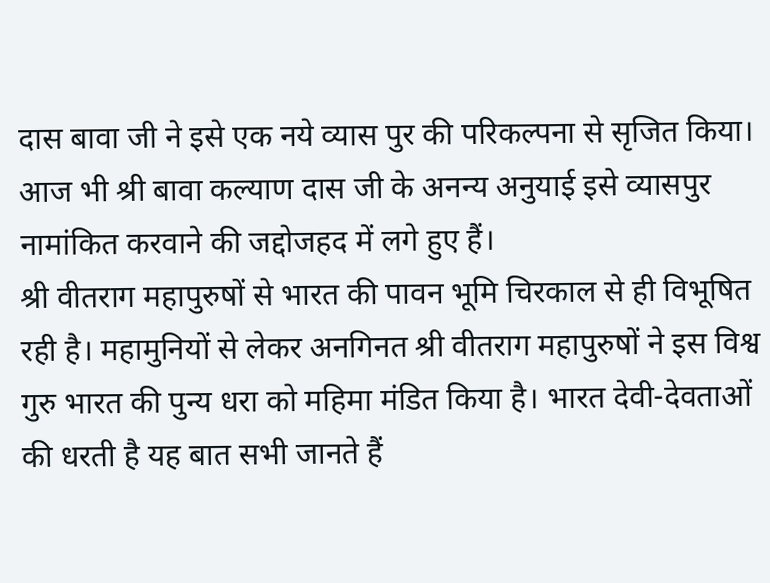दास बावा जी ने इसे एक नये व्यास पुर की परिकल्पना से सृजित किया।
आज भी श्री बावा कल्याण दास जी के अनन्य अनुयाई इसे व्यासपुर नामांकित करवाने की जद्दोजहद में लगे हुए हैं।
श्री वीतराग महापुरुषों से भारत की पावन भूमि चिरकाल से ही विभूषित रही है। महामुनियों से लेकर अनगिनत श्री वीतराग महापुरुषों ने इस विश्व गुरु भारत की पुन्य धरा को महिमा मंडित किया है। भारत देवी-देवताओं की धरती है यह बात सभी जानते हैं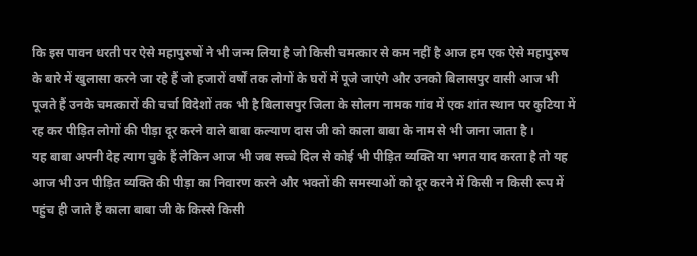कि इस पावन धरती पर ऐसे महापुरुषों ने भी जन्म लिया है जो किसी चमत्कार से कम नहीं है आज हम एक ऐसे महापुरुष के बारे में खुलासा करने जा रहे हैं जो हजारों वर्षों तक लोगों के घरों में पूजे जाएंगे और उनको बिलासपुर वासी आज भी पूजते हैं उनके चमत्कारों की चर्चा विदेशों तक भी है बिलासपुर जिला के सोलग नामक गांव में एक शांत स्थान पर कुटिया में रह कर पीड़ित लोगों की पीड़ा दूर करने वाले बाबा कल्याण दास जी को काला बाबा के नाम से भी जाना जाता है ।
यह बाबा अपनी देह त्याग चुके हैं लेकिन आज भी जब सच्चे दिल से कोई भी पीड़ित व्यक्ति या भगत याद करता है तो यह आज भी उन पीड़ित व्यक्ति की पीड़ा का निवारण करने और भक्तों की समस्याओं को दूर करने में किसी न किसी रूप में पहुंच ही जाते हैं काला बाबा जी के किस्से किसी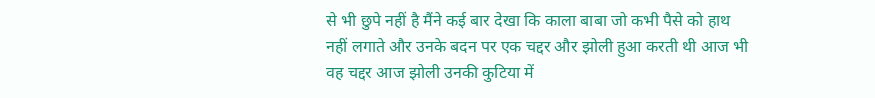से भी छुपे नहीं है मैंने कई बार देखा कि काला बाबा जो कभी पैसे को हाथ नहीं लगाते और उनके बदन पर एक चद्दर और झोली हुआ करती थी आज भी वह चद्दर आज झोली उनकी कुटिया में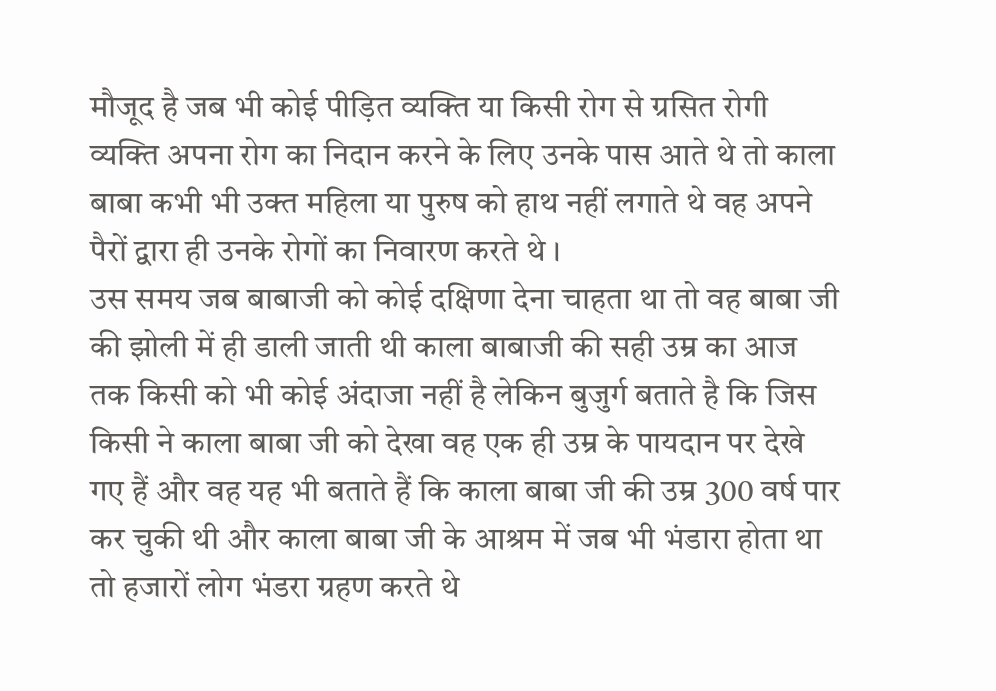मौजूद है जब भी कोई पीड़ित व्यक्ति या किसी रोग से ग्रसित रोगी व्यक्ति अपना रोग का निदान करने के लिए उनके पास आते थे तो काला बाबा कभी भी उक्त महिला या पुरुष को हाथ नहीं लगाते थे वह अपने पैरों द्वारा ही उनके रोगों का निवारण करते थे ।
उस समय जब बाबाजी को कोई दक्षिणा देना चाहता था तो वह बाबा जी की झोली में ही डाली जाती थी काला बाबाजी की सही उम्र का आज तक किसी को भी कोई अंदाजा नहीं है लेकिन बुजुर्ग बताते है कि जिस किसी ने काला बाबा जी को देखा वह एक ही उम्र के पायदान पर देखे गए हैं और वह यह भी बताते हैं कि काला बाबा जी की उम्र 300 वर्ष पार कर चुकी थी और काला बाबा जी के आश्रम में जब भी भंडारा होता था तो हजारों लोग भंडरा ग्रहण करते थे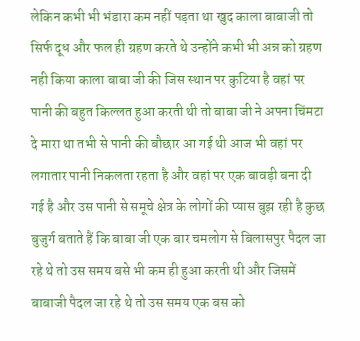लेकिन कभी भी भंडारा कम नहीं पड़ता था खुद काला बाबाजी तो सिर्फ दूध और फल ही ग्रहण करते थे उन्होंने कभी भी अन्न को ग्रहण नही किया काला बाबा जी की जिस स्थान पर कुटिया है वहां पर पानी की बहुत किल्लत हुआ करती थी तो बाबा जी ने अपना चिंमटा दे मारा था तभी से पानी की बौछार आ गई थी आज भी वहां पर लगातार पानी निकलता रहता है और वहां पर एक बावड़ी बना दी गई है और उस पानी से समूचे क्षेत्र के लोगों की प्यास बुझ रही है कुछ बुजुर्ग बताते हैं कि बाबा जी एक बार चमलोग से बिलासपुर पैदल जा रहे थे तो उस समय बसे भी कम ही हुआ करती थी और जिसमें बाबाजी पैदल जा रहे थे तो उस समय एक बस को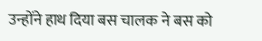उन्होंने हाथ दिया बस चालक ने बस को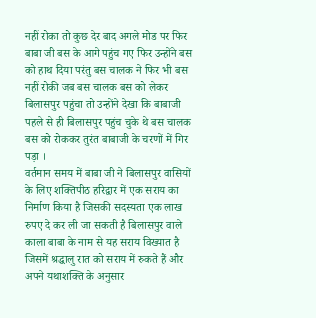नहीं रोका तो कुछ देर बाद अगले मोड पर फिर बाबा जी बस के आगे पहुंच गए फिर उन्होंने बस को हाथ दिया परंतु बस चालक ने फिर भी बस नहीं रोकी जब बस चालक बस को लेकर बिलासपुर पहुंचा तो उन्होंने देखा कि बाबाजी पहले से ही बिलासपुर पहुंच चुके थे बस चालक बस को रोककर तुरंत बाबाजी के चरणों में गिर पड़ा ।
वर्तमान समय में बाबा जी ने बिलासपुर वासियों के लिए शक्तिपीठ हरिद्वार में एक सराय का निर्माण किया है जिसकी सदस्यता एक लाख रुपए दे कर ली जा सकती है बिलासपुर वाले काला बाबा के नाम से यह सराय विख्यात है जिसमें श्रद्धालु रात को सराय में रुकते हैं और अपने यथाशक्ति के अनुसार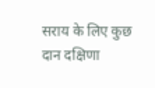सराय के लिए कुछ दान दक्षिणा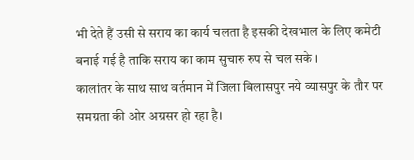भी देते हैं उसी से सराय का कार्य चलता है इसकी देखभाल के लिए कमेटी बनाई गई है ताकि सराय का काम सुचारु रुप से चल सके ।
कालांतर के साथ साथ वर्तमान में जिला बिलासपुर नये व्यासपुर के तौर पर समग्रता की ओर अग्रसर हो रहा है।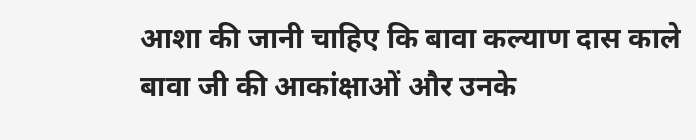आशा की जानी चाहिए कि बावा कल्याण दास काले बावा जी की आकांक्षाओं और उनके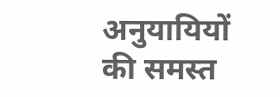अनुयायियों की समस्त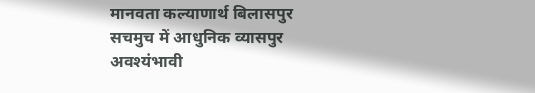मानवता कल्याणार्थ बिलासपुर सचमुच में आधुनिक व्यासपुर अवश्यंभावी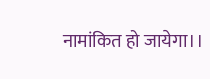नामांकित हो जायेगा।।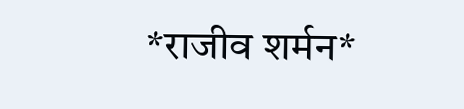*राजीव शर्मन*